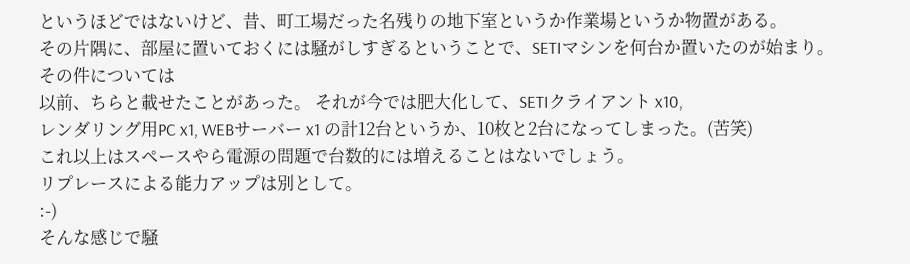というほどではないけど、昔、町工場だった名残りの地下室というか作業場というか物置がある。
その片隅に、部屋に置いておくには騒がしすぎるということで、SETIマシンを何台か置いたのが始まり。
その件については
以前、ちらと載せたことがあった。 それが今では肥大化して、SETIクライアント x10,
レンダリング用PC x1, WEBサーバー x1 の計12台というか、10枚と2台になってしまった。(苦笑)
これ以上はスペースやら電源の問題で台数的には増えることはないでしょう。
リプレースによる能力アップは別として。
:-)
そんな感じで騒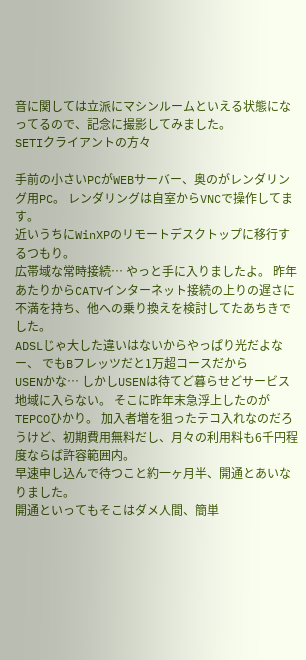音に関しては立派にマシンルームといえる状態になってるので、記念に撮影してみました。
SETIクライアントの方々

手前の小さいPCがWEBサーバー、奥のがレンダリング用PC。 レンダリングは自室からVNCで操作してます。
近いうちにWinXPのリモートデスクトップに移行するつもり。
広帯域な常時接続… やっと手に入りましたよ。 昨年あたりからCATVインターネット接続の上りの遅さに不満を持ち、他への乗り換えを検討してたあちきでした。
ADSLじゃ大した違いはないからやっぱり光だよなー、 でもBフレッツだと1万超コースだから
USENかな… しかしUSENは待てど暮らせどサービス地域に入らない。 そこに昨年末急浮上したのが
TEPCOひかり。 加入者増を狙ったテコ入れなのだろうけど、初期費用無料だし、月々の利用料も6千円程度ならば許容範囲内。
早速申し込んで待つこと約一ヶ月半、開通とあいなりました。
開通といってもそこはダメ人間、簡単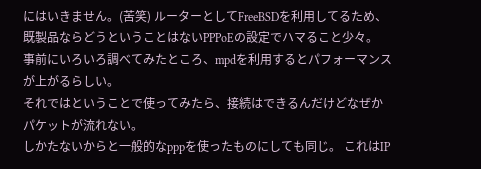にはいきません。(苦笑) ルーターとしてFreeBSDを利用してるため、既製品ならどうということはないPPPoEの設定でハマること少々。
事前にいろいろ調べてみたところ、mpdを利用するとパフォーマンスが上がるらしい。
それではということで使ってみたら、接続はできるんだけどなぜかパケットが流れない。
しかたないからと一般的なpppを使ったものにしても同じ。 これはIP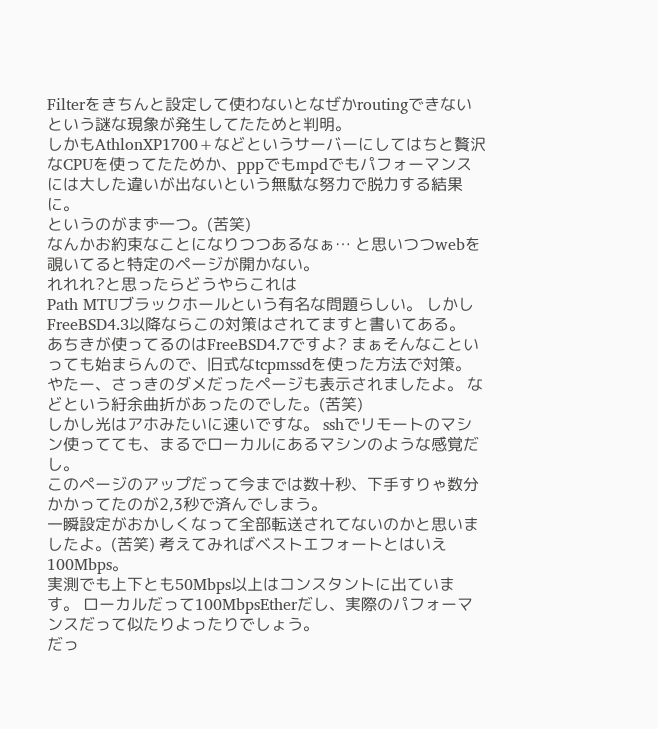Filterをきちんと設定して使わないとなぜかroutingできないという謎な現象が発生してたためと判明。
しかもAthlonXP1700+などというサーバーにしてはちと贅沢なCPUを使ってたためか、pppでもmpdでもパフォーマンスには大した違いが出ないという無駄な努力で脱力する結果に。
というのがまず一つ。(苦笑)
なんかお約束なことになりつつあるなぁ… と思いつつwebを覗いてると特定のページが開かない。
れれれ?と思ったらどうやらこれは
Path MTUブラックホールという有名な問題らしい。 しかし
FreeBSD4.3以降ならこの対策はされてますと書いてある。
あちきが使ってるのはFreeBSD4.7ですよ? まぁそんなこといっても始まらんので、旧式なtcpmssdを使った方法で対策。
やたー、さっきのダメだったページも表示されましたよ。 などという紆余曲折があったのでした。(苦笑)
しかし光はアホみたいに速いですな。 sshでリモートのマシン使ってても、まるでローカルにあるマシンのような感覚だし。
このページのアップだって今までは数十秒、下手すりゃ数分かかってたのが2,3秒で済んでしまう。
一瞬設定がおかしくなって全部転送されてないのかと思いましたよ。(苦笑) 考えてみればベストエフォートとはいえ100Mbps。
実測でも上下とも50Mbps以上はコンスタントに出ています。 ローカルだって100MbpsEtherだし、実際のパフォーマンスだって似たりよったりでしょう。
だっ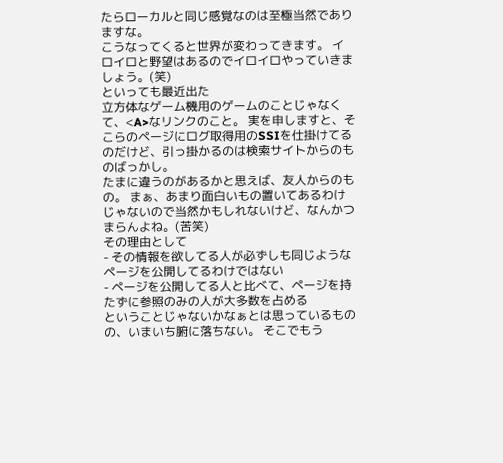たらローカルと同じ感覚なのは至極当然でありますな。
こうなってくると世界が変わってきます。 イロイロと野望はあるのでイロイロやっていきましょう。(笑)
といっても最近出た
立方体なゲーム機用のゲームのことじゃなくて、<A>なリンクのこと。 実を申しますと、そこらのページにログ取得用のSSIを仕掛けてるのだけど、引っ掛かるのは検索サイトからのものばっかし。
たまに違うのがあるかと思えば、友人からのもの。 まぁ、あまり面白いもの置いてあるわけじゃないので当然かもしれないけど、なんかつまらんよね。(苦笑)
その理由として
- その情報を欲してる人が必ずしも同じようなページを公開してるわけではない
- ページを公開してる人と比べて、ページを持たずに参照のみの人が大多数を占める
ということじゃないかなぁとは思っているものの、いまいち腑に落ちない。 そこでもう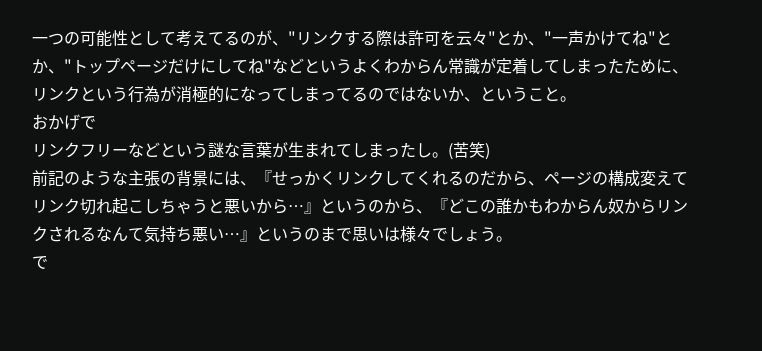一つの可能性として考えてるのが、"リンクする際は許可を云々"とか、"一声かけてね"とか、"トップページだけにしてね"などというよくわからん常識が定着してしまったために、リンクという行為が消極的になってしまってるのではないか、ということ。
おかげで
リンクフリーなどという謎な言葉が生まれてしまったし。(苦笑)
前記のような主張の背景には、『せっかくリンクしてくれるのだから、ページの構成変えてリンク切れ起こしちゃうと悪いから…』というのから、『どこの誰かもわからん奴からリンクされるなんて気持ち悪い…』というのまで思いは様々でしょう。
で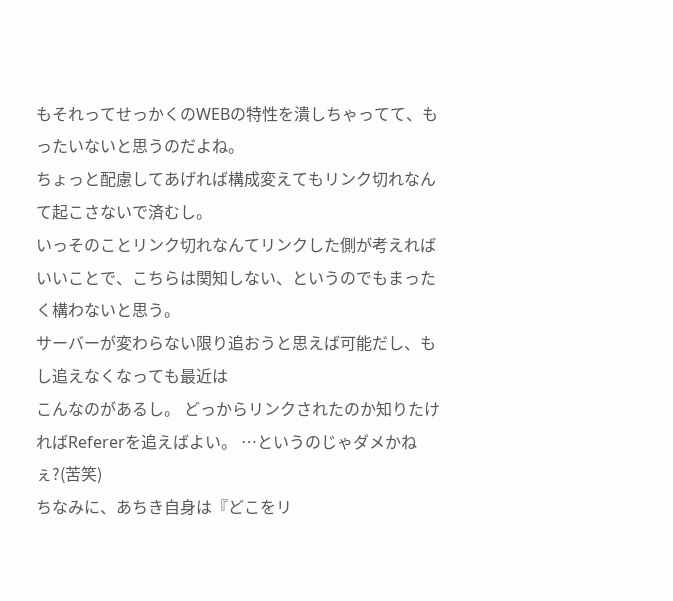もそれってせっかくのWEBの特性を潰しちゃってて、もったいないと思うのだよね。
ちょっと配慮してあげれば構成変えてもリンク切れなんて起こさないで済むし。
いっそのことリンク切れなんてリンクした側が考えればいいことで、こちらは関知しない、というのでもまったく構わないと思う。
サーバーが変わらない限り追おうと思えば可能だし、もし追えなくなっても最近は
こんなのがあるし。 どっからリンクされたのか知りたければRefererを追えばよい。 …というのじゃダメかねぇ?(苦笑)
ちなみに、あちき自身は『どこをリ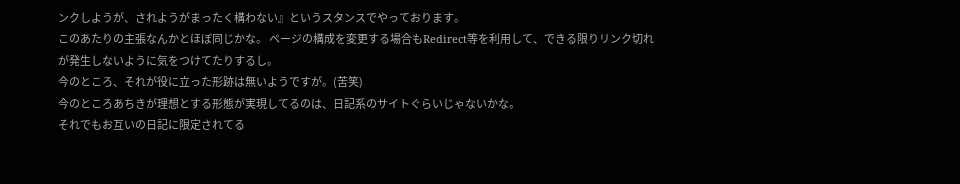ンクしようが、されようがまったく構わない』というスタンスでやっております。
このあたりの主張なんかとほぼ同じかな。 ページの構成を変更する場合もRedirect等を利用して、できる限りリンク切れが発生しないように気をつけてたりするし。
今のところ、それが役に立った形跡は無いようですが。(苦笑)
今のところあちきが理想とする形態が実現してるのは、日記系のサイトぐらいじゃないかな。
それでもお互いの日記に限定されてる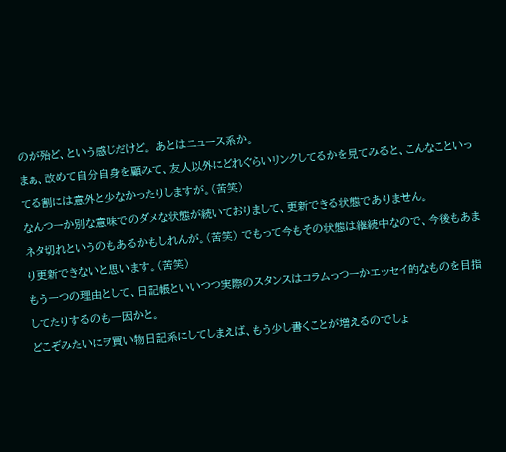のが殆ど、という感じだけど。 あとはニュース系か。
まぁ、改めて自分自身を顧みて、友人以外にどれぐらいリンクしてるかを見てみると、こんなこといってる割には意外と少なかったりしますが。(苦笑)
なんつーか別な意味でのダメな状態が続いておりまして、更新できる状態でありません。
ネタ切れというのもあるかもしれんが。(苦笑) でもって今もその状態は継続中なので、今後もあまり更新できないと思います。(苦笑)
もう一つの理由として、日記帳といいつつ実際のスタンスはコラムっつーかエッセイ的なものを目指してたりするのも一因かと。
どこぞみたいにヲ買い物日記系にしてしまえば、もう少し書くことが増えるのでしょ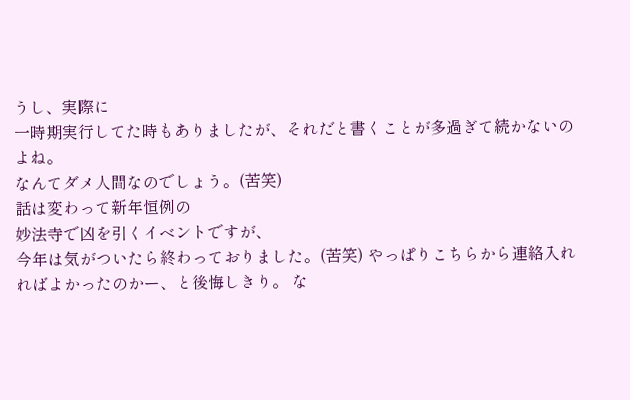うし、実際に
一時期実行してた時もありましたが、それだと書くことが多過ぎて続かないのよね。
なんてダメ人間なのでしょう。(苦笑)
話は変わって新年恒例の
妙法寺で凶を引くイベントですが、
今年は気がついたら終わっておりました。(苦笑) やっぱりこちらから連絡入れればよかったのかー、と後悔しきり。 な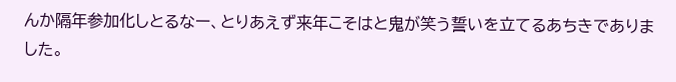んか隔年参加化しとるなー、とりあえず来年こそはと鬼が笑う誓いを立てるあちきでありました。